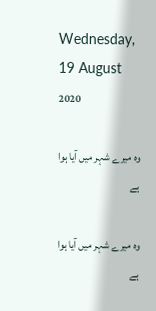Wednesday, 19 August 2020

وہ میرے شہر میں آیا ہوا ہے

وہ میرے شہر میں آیا ہوا ہے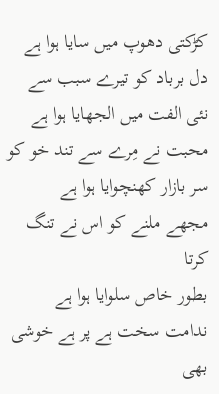کڑکتی دھوپ میں سایا ہوا ہے
دل برباد کو تیرے سبب سے
نئی الفت میں الجھایا ہوا ہے
محبت نے مِرے سے تند خو کو
سر بازار کھنچوایا ہوا ہے
مجھے ملنے کو اس نے تنگ کرتا
بطور خاص سلوایا ہوا ہے
ندامت سخت ہے پر ہے خوشی بھی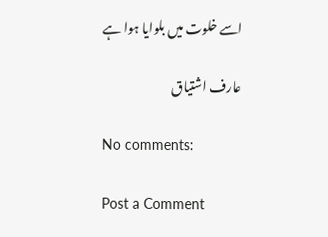اسے خلوت میں بلوایا ہوا ہے

عارف اشتیاق

No comments:

Post a Comment